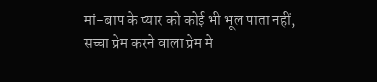मां-बाप के प्यार को कोई भी भूल पाता नहीं,
सच्चा प्रेम करने वाला प्रेम मे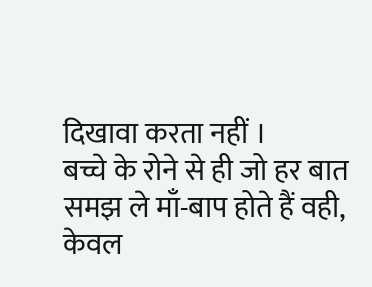दिखावा करता नहीं ।
बच्चे के रोने से ही जो हर बात समझ ले माँ-बाप होते हैं वही,
केवल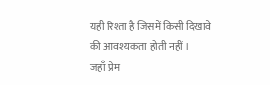यही रिश्ता है जिसमें किसी दिखावे की आवश्यकता होती नहीं ।
जहाँ प्रेम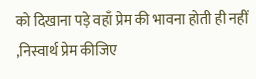को दिखाना पड़े वहाँ प्रेम की भावना होती ही नहीं
,निस्वार्थ प्रेम कीजिए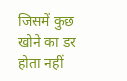जिसमें कुछ खोने का डर होता नहीं